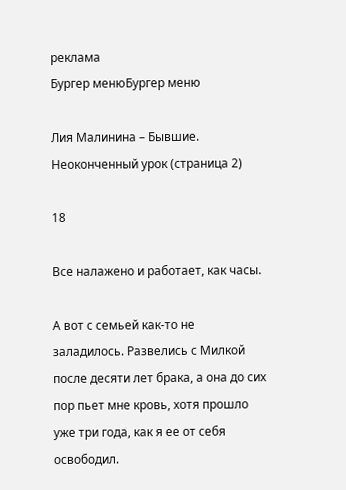реклама
Бургер менюБургер меню

Лия Малинина – Бывшие. Неоконченный урок (страница 2)

18

Все налажено и работает, как часы.

А вот с семьей как-то не заладилось. Развелись с Милкой после десяти лет брака, а она до сих пор пьет мне кровь, хотя прошло уже три года, как я ее от себя освободил.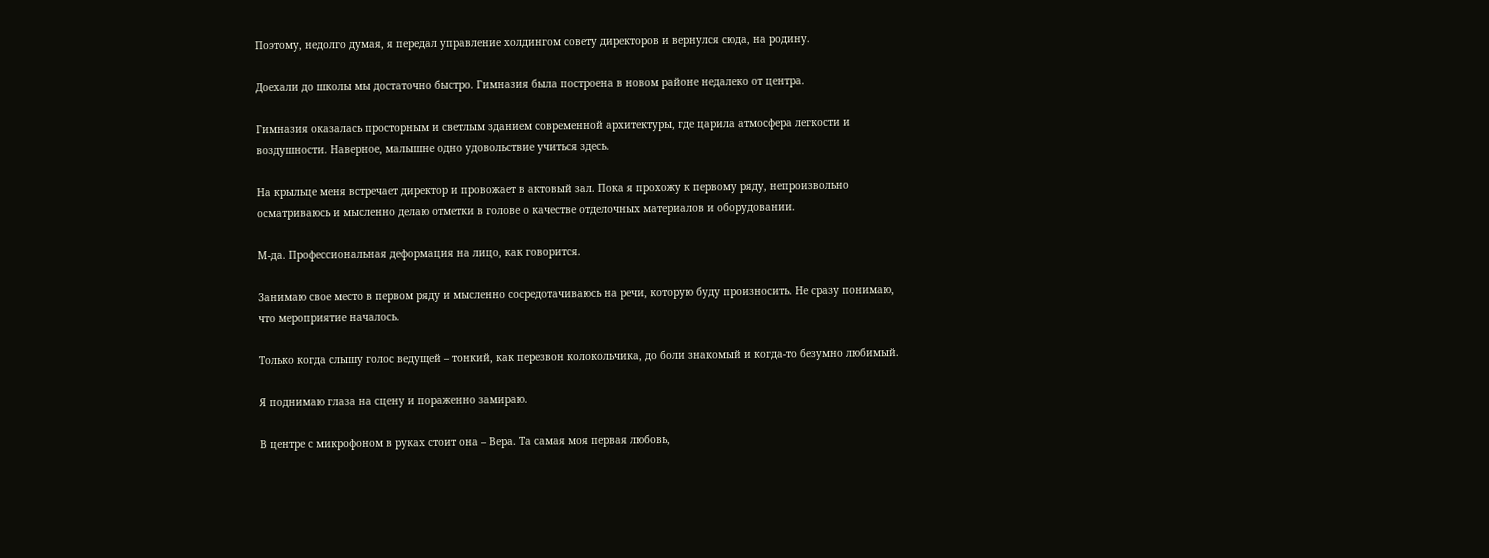Поэтому, недолго думая, я передал управление холдингом совету директоров и вернулся сюда, на родину.

Доехали до школы мы достаточно быстро. Гимназия была построена в новом районе недалеко от центра.

Гимназия оказалась просторным и светлым зданием современной архитектуры, где царила атмосфера легкости и воздушности. Наверное, малышне одно удовольствие учиться здесь.

На крыльце меня встречает директор и провожает в актовый зал. Пока я прохожу к первому ряду, непроизвольно осматриваюсь и мысленно делаю отметки в голове о качестве отделочных материалов и оборудовании.

М-да. Профессиональная деформация на лицо, как говорится.

Занимаю свое место в первом ряду и мысленно сосредотачиваюсь на речи, которую буду произносить. Не сразу понимаю, что мероприятие началось.

Только когда слышу голос ведущей – тонкий, как перезвон колокольчика, до боли знакомый и когда-то безумно любимый.

Я поднимаю глаза на сцену и пораженно замираю.

В центре с микрофоном в руках стоит она – Вера. Та самая моя первая любовь,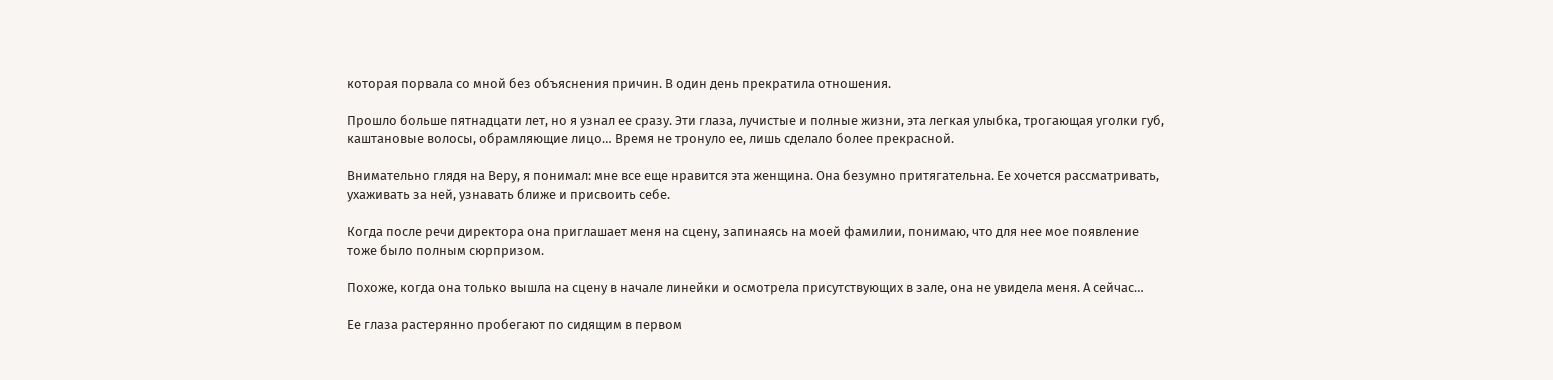которая порвала со мной без объяснения причин. В один день прекратила отношения.

Прошло больше пятнадцати лет, но я узнал ее сразу. Эти глаза, лучистые и полные жизни, эта легкая улыбка, трогающая уголки губ, каштановые волосы, обрамляющие лицо… Время не тронуло ее, лишь сделало более прекрасной.

Внимательно глядя на Веру, я понимал: мне все еще нравится эта женщина. Она безумно притягательна. Ее хочется рассматривать, ухаживать за ней, узнавать ближе и присвоить себе.

Когда после речи директора она приглашает меня на сцену, запинаясь на моей фамилии, понимаю, что для нее мое появление тоже было полным сюрпризом.

Похоже, когда она только вышла на сцену в начале линейки и осмотрела присутствующих в зале, она не увидела меня. А сейчас…

Ее глаза растерянно пробегают по сидящим в первом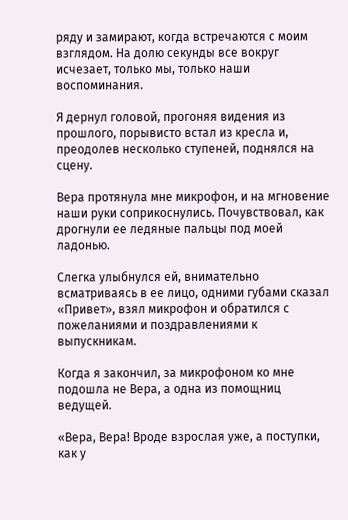ряду и замирают, когда встречаются с моим взглядом. На долю секунды все вокруг исчезает, только мы, только наши воспоминания.

Я дернул головой, прогоняя видения из прошлого, порывисто встал из кресла и, преодолев несколько ступеней, поднялся на сцену.

Вера протянула мне микрофон, и на мгновение наши руки соприкоснулись. Почувствовал, как дрогнули ее ледяные пальцы под моей ладонью.

Слегка улыбнулся ей, внимательно всматриваясь в ее лицо, одними губами сказал «Привет», взял микрофон и обратился с пожеланиями и поздравлениями к выпускникам.

Когда я закончил, за микрофоном ко мне подошла не Вера, а одна из помощниц ведущей.

«Вера, Вера! Вроде взрослая уже, а поступки, как у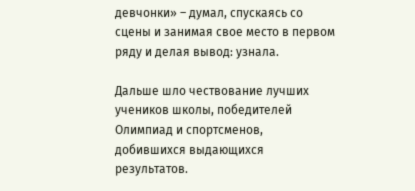девчонки» – думал, спускаясь со сцены и занимая свое место в первом ряду и делая вывод: узнала.

Дальше шло чествование лучших учеников школы, победителей Олимпиад и спортсменов, добившихся выдающихся результатов.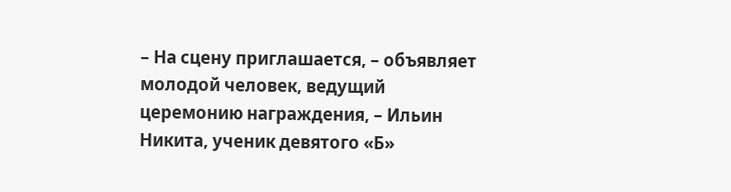– На сцену приглашается, – объявляет молодой человек, ведущий церемонию награждения, – Ильин Никита, ученик девятого «Б»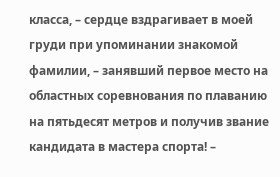класса, – сердце вздрагивает в моей груди при упоминании знакомой фамилии, – занявший первое место на областных соревнования по плаванию на пятьдесят метров и получив звание кандидата в мастера спорта! –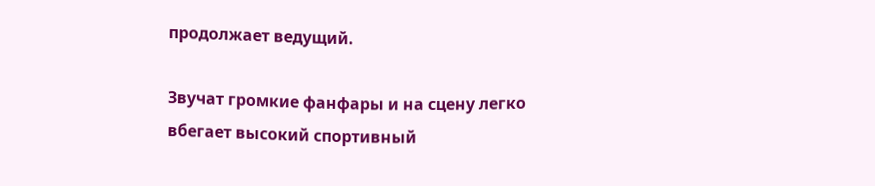продолжает ведущий.

Звучат громкие фанфары и на сцену легко вбегает высокий спортивный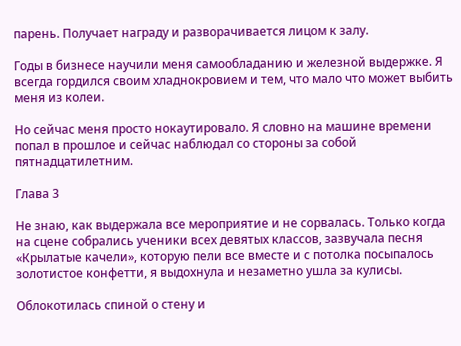парень. Получает награду и разворачивается лицом к залу.

Годы в бизнесе научили меня самообладанию и железной выдержке. Я всегда гордился своим хладнокровием и тем, что мало что может выбить меня из колеи.

Но сейчас меня просто нокаутировало. Я словно на машине времени попал в прошлое и сейчас наблюдал со стороны за собой пятнадцатилетним.

Глава 3

Не знаю, как выдержала все мероприятие и не сорвалась. Только когда на сцене собрались ученики всех девятых классов, зазвучала песня «Крылатые качели», которую пели все вместе и с потолка посыпалось золотистое конфетти, я выдохнула и незаметно ушла за кулисы.

Облокотилась спиной о стену и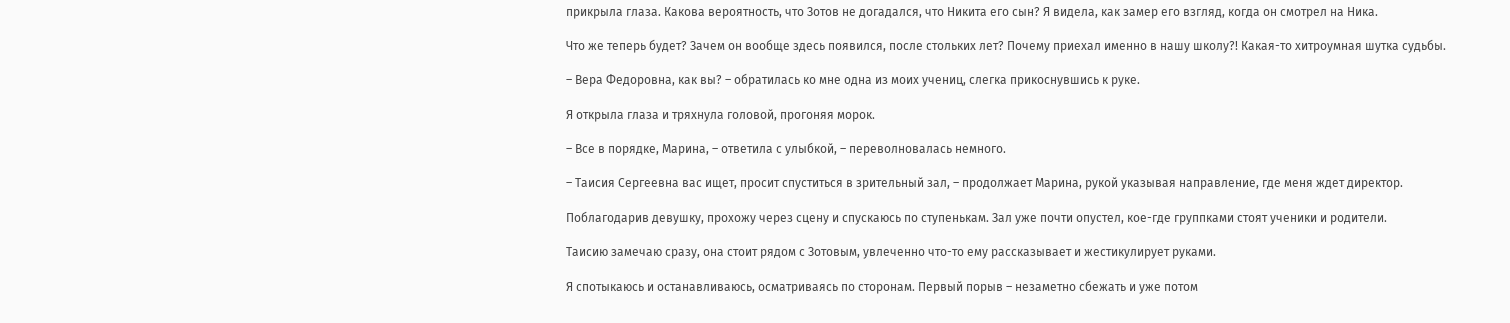прикрыла глаза. Какова вероятность, что Зотов не догадался, что Никита его сын? Я видела, как замер его взгляд, когда он смотрел на Ника.

Что же теперь будет? Зачем он вообще здесь появился, после стольких лет? Почему приехал именно в нашу школу?! Какая-то хитроумная шутка судьбы.

– Вера Федоровна, как вы? – обратилась ко мне одна из моих учениц, слегка прикоснувшись к руке.

Я открыла глаза и тряхнула головой, прогоняя морок.

– Все в порядке, Марина, – ответила с улыбкой, – переволновалась немного.

– Таисия Сергеевна вас ищет, просит спуститься в зрительный зал, – продолжает Марина, рукой указывая направление, где меня ждет директор.

Поблагодарив девушку, прохожу через сцену и спускаюсь по ступенькам. Зал уже почти опустел, кое-где группками стоят ученики и родители.

Таисию замечаю сразу, она стоит рядом с Зотовым, увлеченно что-то ему рассказывает и жестикулирует руками.

Я спотыкаюсь и останавливаюсь, осматриваясь по сторонам. Первый порыв – незаметно сбежать и уже потом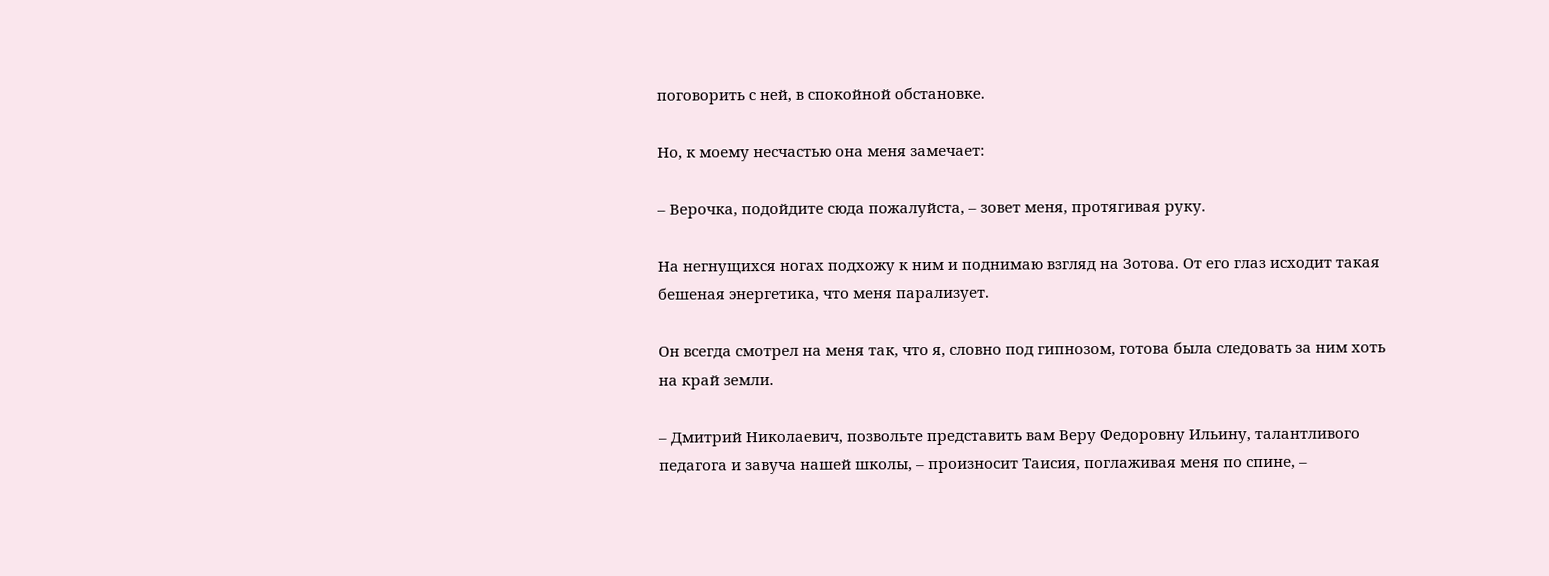поговорить с ней, в спокойной обстановке.

Но, к моему несчастью она меня замечает:

– Верочка, подойдите сюда пожалуйста, – зовет меня, протягивая руку.

На негнущихся ногах подхожу к ним и поднимаю взгляд на Зотова. От его глаз исходит такая бешеная энергетика, что меня парализует.

Он всегда смотрел на меня так, что я, словно под гипнозом, готова была следовать за ним хоть на край земли.

– Дмитрий Николаевич, позвольте представить вам Веру Федоровну Ильину, талантливого педагога и завуча нашей школы, – произносит Таисия, поглаживая меня по спине, –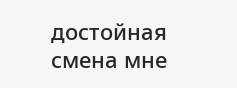достойная смена мне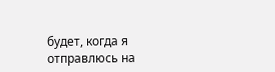будет, когда я отправлюсь на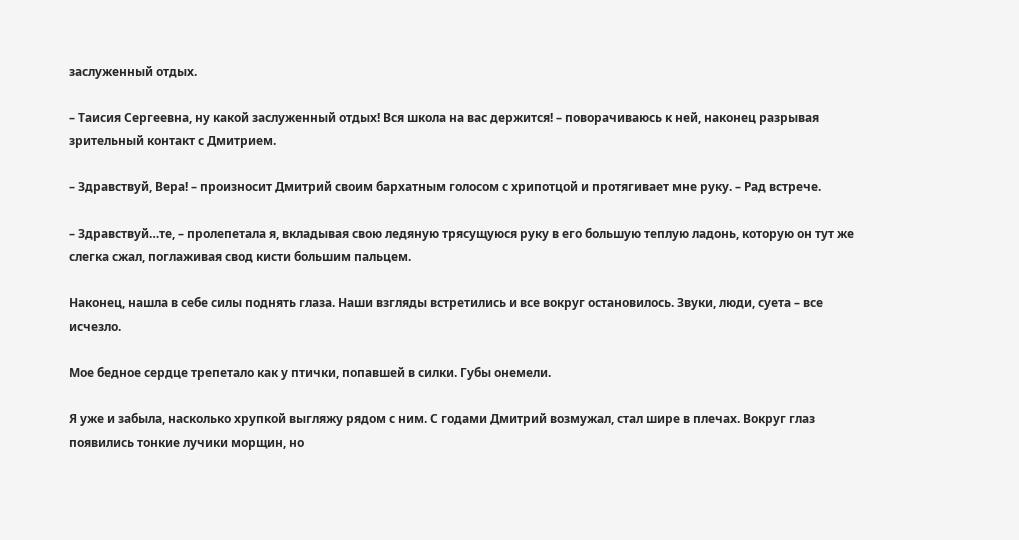заслуженный отдых.

– Таисия Сергеевна, ну какой заслуженный отдых! Вся школа на вас держится! – поворачиваюсь к ней, наконец разрывая зрительный контакт с Дмитрием.

– Здравствуй, Вера! – произносит Дмитрий своим бархатным голосом с хрипотцой и протягивает мне руку. – Рад встрече.

– Здравствуй…те, – пролепетала я, вкладывая свою ледяную трясущуюся руку в его большую теплую ладонь, которую он тут же слегка сжал, поглаживая свод кисти большим пальцем.

Наконец, нашла в себе силы поднять глаза. Наши взгляды встретились и все вокруг остановилось. Звуки, люди, суета – все исчезло.

Мое бедное сердце трепетало как у птички, попавшей в силки. Губы онемели.

Я уже и забыла, насколько хрупкой выгляжу рядом с ним. С годами Дмитрий возмужал, стал шире в плечах. Вокруг глаз появились тонкие лучики морщин, но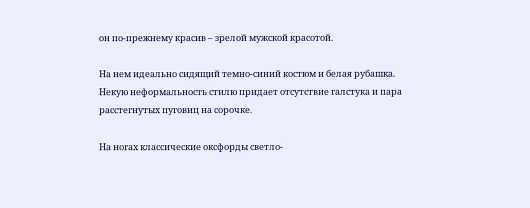он по-прежнему красив – зрелой мужской красотой.

На нем идеально сидящий темно-синий костюм и белая рубашка. Некую неформальность стилю придает отсутствие галстука и пара расстегнутых пуговиц на сорочке.

На ногах классические оксфорды светло-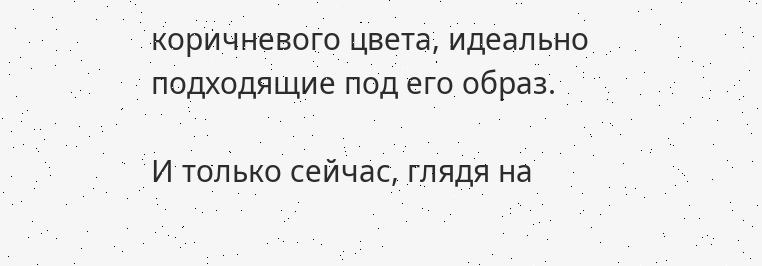коричневого цвета, идеально подходящие под его образ.

И только сейчас, глядя на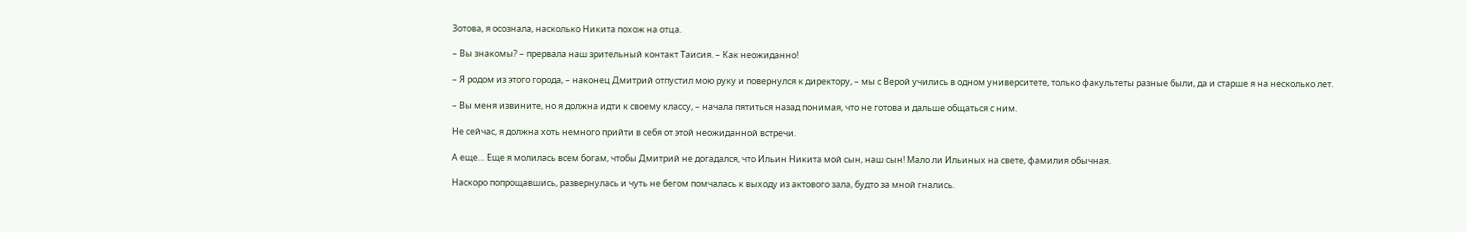Зотова, я осознала, насколько Никита похож на отца.

– Вы знакомы? – прервала наш зрительный контакт Таисия. – Как неожиданно!

– Я родом из этого города, – наконец Дмитрий отпустил мою руку и повернулся к директору, – мы с Верой учились в одном университете, только факультеты разные были, да и старше я на несколько лет.

– Вы меня извините, но я должна идти к своему классу, – начала пятиться назад понимая, что не готова и дальше общаться с ним.

Не сейчас, я должна хоть немного прийти в себя от этой неожиданной встречи.

А еще… Еще я молилась всем богам, чтобы Дмитрий не догадался, что Ильин Никита мой сын, наш сын! Мало ли Ильиных на свете, фамилия обычная.

Наскоро попрощавшись, развернулась и чуть не бегом помчалась к выходу из актового зала, будто за мной гнались.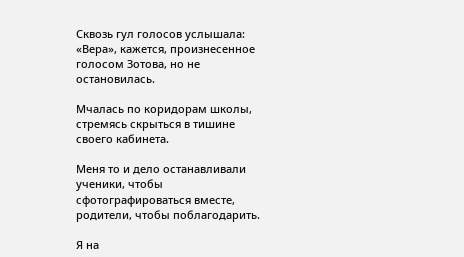Сквозь гул голосов услышала: «Вера», кажется, произнесенное голосом Зотова, но не остановилась.

Мчалась по коридорам школы, стремясь скрыться в тишине своего кабинета.

Меня то и дело останавливали ученики, чтобы сфотографироваться вместе, родители, чтобы поблагодарить.

Я на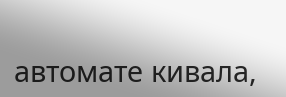автомате кивала,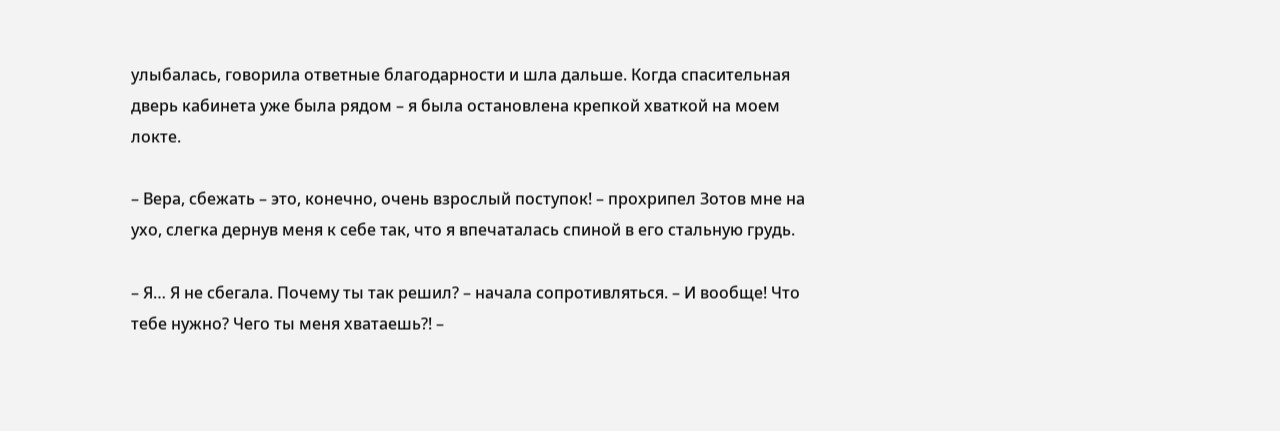улыбалась, говорила ответные благодарности и шла дальше. Когда спасительная дверь кабинета уже была рядом – я была остановлена крепкой хваткой на моем локте.

– Вера, сбежать – это, конечно, очень взрослый поступок! – прохрипел Зотов мне на ухо, слегка дернув меня к себе так, что я впечаталась спиной в его стальную грудь.

– Я… Я не сбегала. Почему ты так решил? – начала сопротивляться. – И вообще! Что тебе нужно? Чего ты меня хватаешь?! –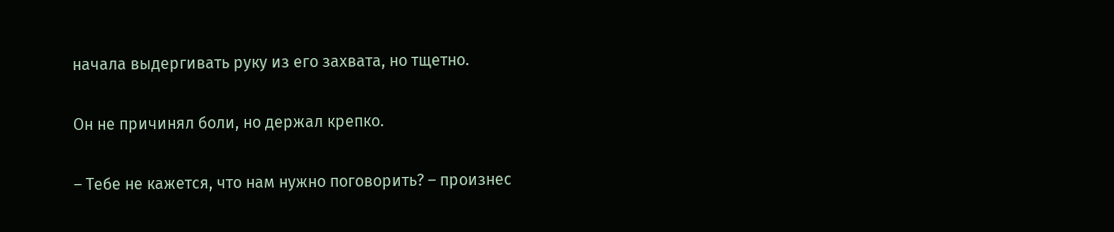начала выдергивать руку из его захвата, но тщетно.

Он не причинял боли, но держал крепко.

– Тебе не кажется, что нам нужно поговорить? – произнес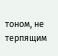тоном, не терпящим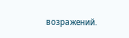возражений.